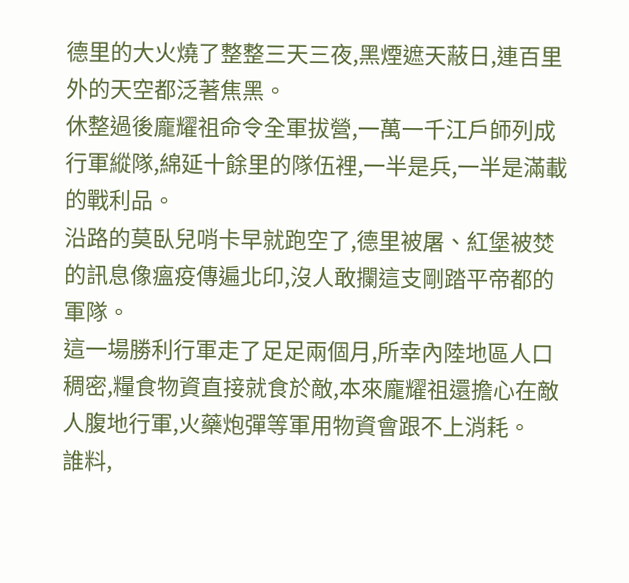德里的大火燒了整整三天三夜,黑煙遮天蔽日,連百里外的天空都泛著焦黑。
休整過後龐耀祖命令全軍拔營,一萬一千江戶師列成行軍縱隊,綿延十餘里的隊伍裡,一半是兵,一半是滿載的戰利品。
沿路的莫臥兒哨卡早就跑空了,德里被屠、紅堡被焚的訊息像瘟疫傳遍北印,沒人敢攔這支剛踏平帝都的軍隊。
這一場勝利行軍走了足足兩個月,所幸內陸地區人口稠密,糧食物資直接就食於敵,本來龐耀祖還擔心在敵人腹地行軍,火藥炮彈等軍用物資會跟不上消耗。
誰料,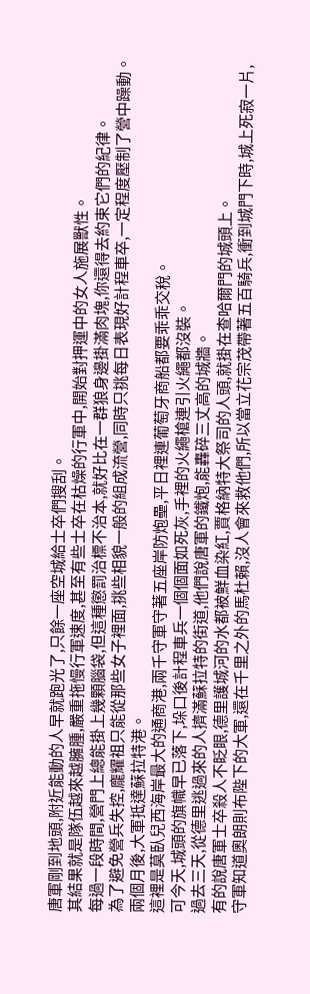唐軍剛到地頭,附近能動的人早就跑光了,只餘一座空城給士卒們搜刮。
其結果就是隊伍越來越臃腫,嚴重拖慢行軍速度,甚至有些士卒在枯燥的行軍中,開始對押運中的女人施展獸性。
每過一段時間,營門上總能掛上幾顆腦袋,但這種懲罰治標不治本,就好比在一群狼身邊掛滿肉塊,你還得去約束它們的紀律。
為了避免營兵失控,龐耀祖只能從那些女子裡面,挑些相貌一般的組成流營,同時只挑每日表現好計程車卒,一定程度壓制了營中躁動。
兩個月後,大軍抵達蘇拉特港。
這裡是莫臥兒西海岸最大的通商港,兩千守軍守著五座岸防炮壘,平日裡連葡萄牙商船都要乖乖交稅。
可今天,城頭的旗幟早已落下,垛口後計程車兵一個個面如死灰,手裡的火繩槍連引火繩都沒裝。
過去三天,從德里逃過來的人擠滿蘇拉特的街道,他們說唐軍的鐵炮,能轟碎三丈高的城牆。
有的說唐軍士卒殺人不眨眼,德里護城河的水都被鮮血染紅,賈格納特大祭司的人頭,就掛在查哈爾門的城頭上。
守軍知道奧朗則布陛下的大軍,還在千里之外的馬杜賴,沒人會來救他們,所以當立花宗茂帶著五百騎兵,衝到城門下時,城上死寂一片,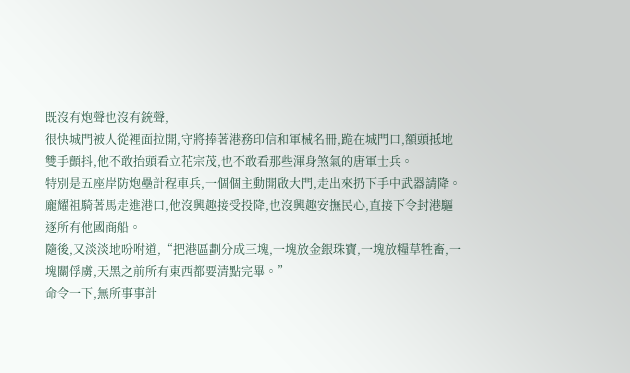既沒有炮聲也沒有銃聲,
很快城門被人從裡面拉開,守將捧著港務印信和軍械名冊,跪在城門口,額頭抵地雙手顫抖,他不敢抬頭看立花宗茂,也不敢看那些渾身煞氣的唐軍士兵。
特別是五座岸防炮壘計程車兵,一個個主動開啟大門,走出來扔下手中武器請降。
龐耀祖騎著馬走進港口,他沒興趣接受投降,也沒興趣安撫民心,直接下令封港驅逐所有他國商船。
隨後,又淡淡地吩咐道,“把港區劃分成三塊,一塊放金銀珠寶,一塊放糧草牲畜,一塊關俘虜,天黑之前所有東西都要清點完畢。”
命令一下,無所事事計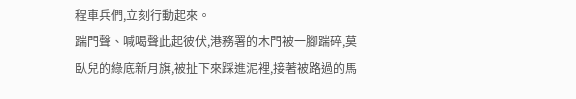程車兵們,立刻行動起來。
踹門聲、喊喝聲此起彼伏,港務署的木門被一腳踹碎,莫臥兒的綠底新月旗,被扯下來踩進泥裡,接著被路過的馬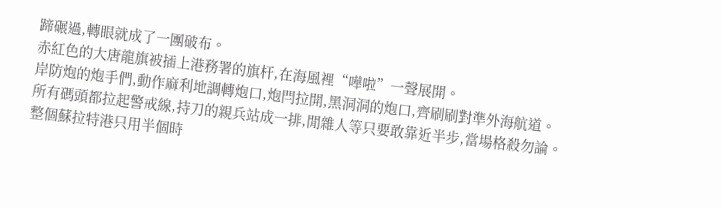蹄碾過,轉眼就成了一團破布。
赤紅色的大唐龍旗被插上港務署的旗杆,在海風裡“嘩啦”一聲展開。
岸防炮的炮手們,動作麻利地調轉炮口,炮閂拉開,黑洞洞的炮口,齊刷刷對準外海航道。
所有碼頭都拉起警戒線,持刀的親兵站成一排,閒雜人等只要敢靠近半步,當場格殺勿論。
整個蘇拉特港只用半個時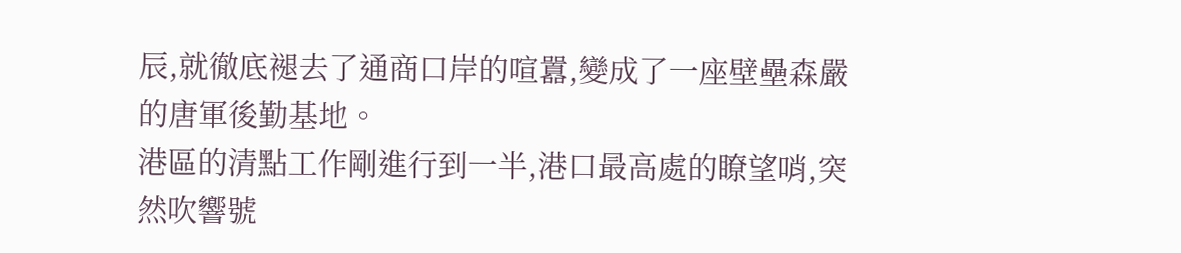辰,就徹底褪去了通商口岸的喧囂,變成了一座壁壘森嚴的唐軍後勤基地。
港區的清點工作剛進行到一半,港口最高處的瞭望哨,突然吹響號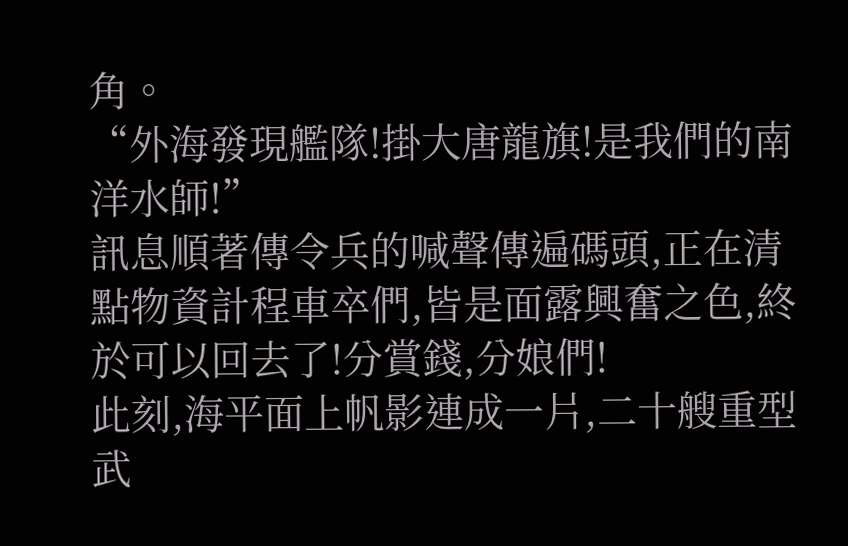角。
“外海發現艦隊!掛大唐龍旗!是我們的南洋水師!”
訊息順著傳令兵的喊聲傳遍碼頭,正在清點物資計程車卒們,皆是面露興奮之色,終於可以回去了!分賞錢,分娘們!
此刻,海平面上帆影連成一片,二十艘重型武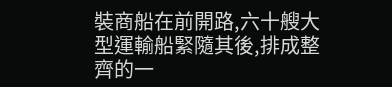裝商船在前開路,六十艘大型運輸船緊隨其後,排成整齊的一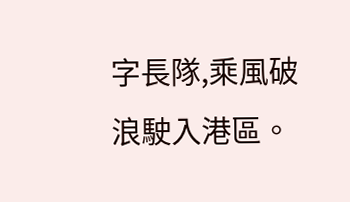字長隊,乘風破浪駛入港區。